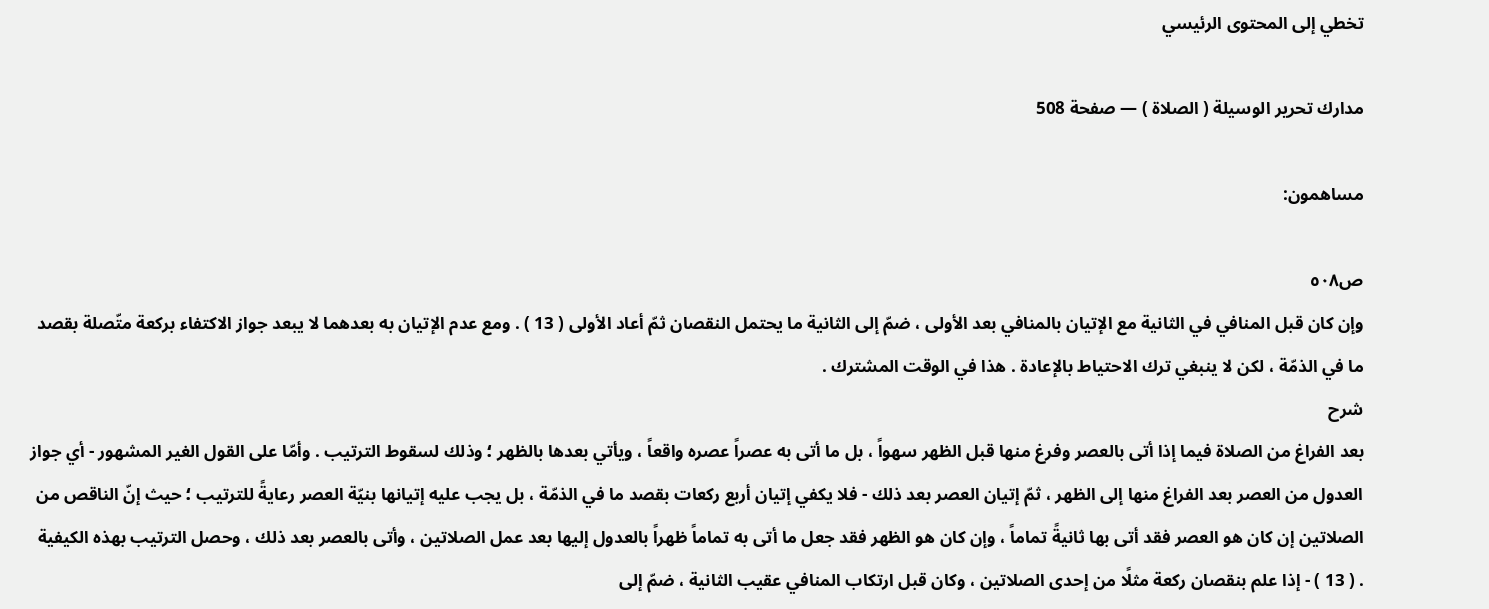تخطي إلى المحتوى الرئيسي

مدارك تحرير الوسيلة ( الصلاة ) — صفحة 508

مساهمون:

ص٥٠٨
وإن كان قبل المنافي في الثانية مع الإتيان بالمنافي بعد الأولى ، ضمّ إلى الثانية ما يحتمل النقصان ثمّ أعاد الأولى ( 13 ) . ومع عدم الإتيان به بعدهما لا يبعد جواز الاكتفاء بركعة متّصلة بقصد ما في الذمّة ، لكن لا ينبغي ترك الاحتياط بالإعادة . هذا في الوقت المشترك .
شرح
بعد الفراغ من الصلاة فيما إذا أتى بالعصر وفرغ منها قبل الظهر سهواً ، بل ما أتى به عصراً عصره واقعاً ، ويأتي بعدها بالظهر ؛ وذلك لسقوط الترتيب . وأمّا على القول الغير المشهور - أي جواز العدول من العصر بعد الفراغ منها إلى الظهر ، ثمّ إتيان العصر بعد ذلك - فلا يكفي إتيان أربع ركعات بقصد ما في الذمّة ، بل يجب عليه إتيانها بنيّة العصر رعايةً للترتيب ؛ حيث إنّ الناقص من الصلاتين إن كان هو العصر فقد أتى بها ثانيةً تماماً ، وإن كان هو الظهر فقد جعل ما أتى به تماماً ظهراً بالعدول إليها بعد عمل الصلاتين ، وأتى بالعصر بعد ذلك ، وحصل الترتيب بهذه الكيفية . ( 13 ) - إذا علم بنقصان ركعة مثلًا من إحدى الصلاتين ، وكان قبل ارتكاب المنافي عقيب الثانية ، ضمّ إلى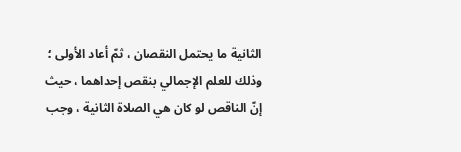الثانية ما يحتمل النقصان ، ثمّ أعاد الأولى ؛ وذلك للعلم الإجمالي بنقص إحداهما ، حيث إنّ الناقص لو كان هي الصلاة الثانية ، وجب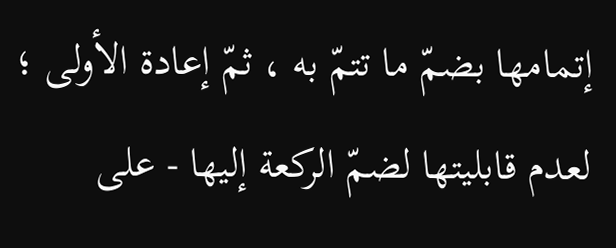إتمامها بضمّ ما تتمّ به ، ثمّ إعادة الأولى ؛ لعدم قابليتها لضمّ الركعة إليها - على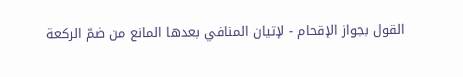القول بجواز الإقحام - لإتيان المنافي بعدها المانع من ضمّ الركعة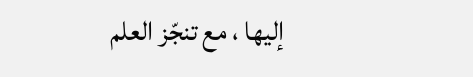إليها ، مع تنجّز العلم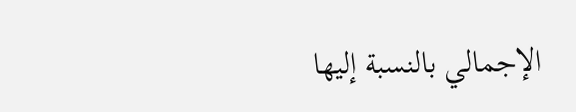الإجمالي بالنسبة إليها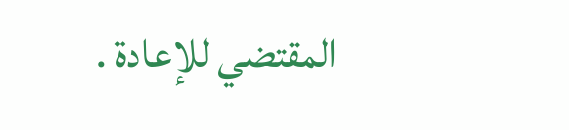المقتضي للإعادة .